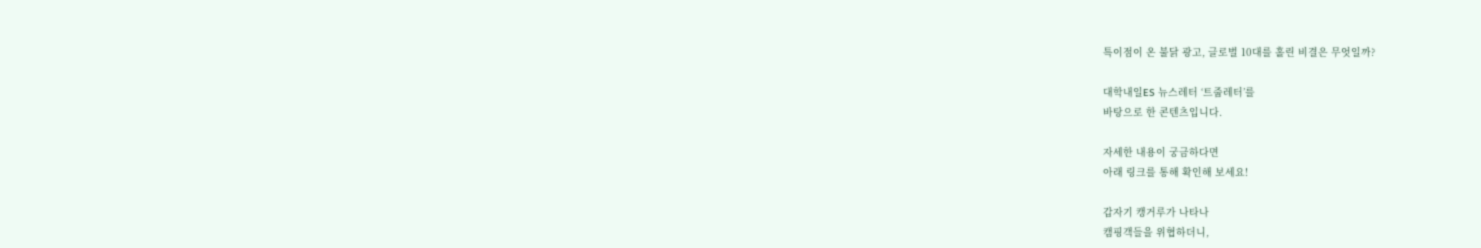특이점이 온 불닭 광고, 글로벌 10대를 홀린 비결은 무엇일까?

대학내일ES 뉴스레터 ‘트줍레터’를
바탕으로 한 콘텐츠입니다.

자세한 내용이 궁금하다면
아래 링크를 통해 확인해 보세요!

갑자기 캥거루가 나타나
캠핑객들을 위협하더니,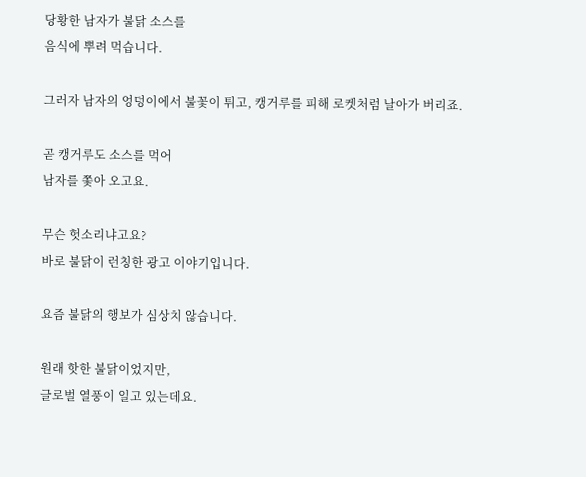당황한 남자가 불닭 소스를
음식에 뿌려 먹습니다.

그러자 남자의 엉덩이에서 불꽃이 튀고, 캥거루를 피해 로켓처럼 날아가 버리죠.

곧 캥거루도 소스를 먹어
남자를 쫓아 오고요.

무슨 헛소리냐고요?
바로 불닭이 런칭한 광고 이야기입니다.

요즘 불닭의 행보가 심상치 않습니다.

원래 핫한 불닭이었지만,
글로벌 열풍이 일고 있는데요.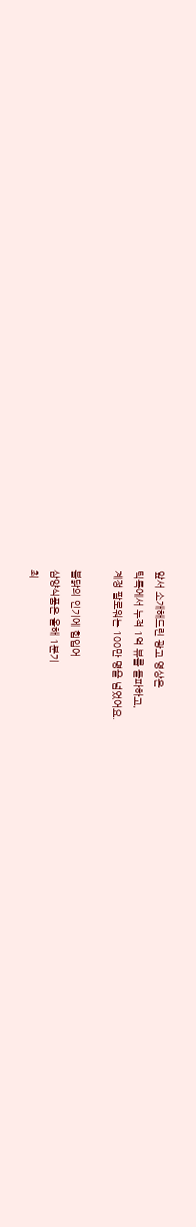앞서 소개해드린 광고 영상은
틱톡에서 누적 1억 뷰를 돌파하고,
계정 팔로워는 100만 명을 넘었어요.

불닭의 인기에 힘입어
삼양식품은 올해 1분기
최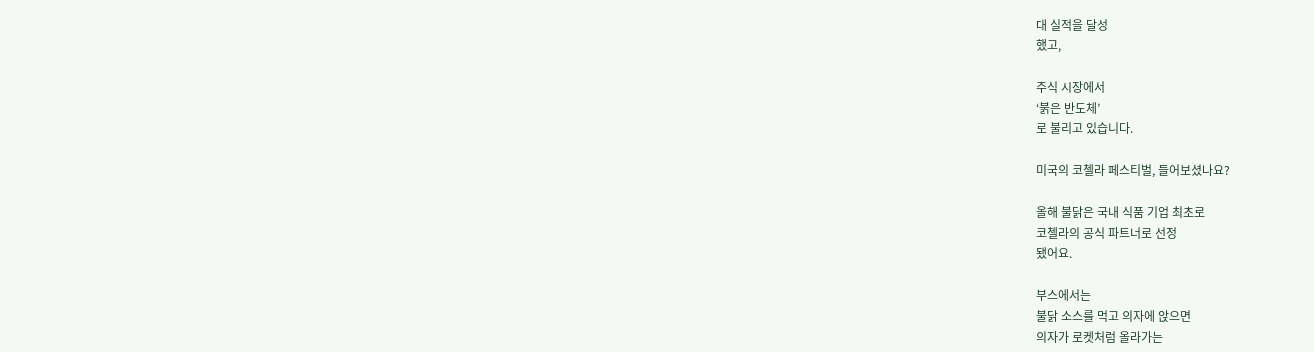대 실적을 달성
했고,

주식 시장에서
‘붉은 반도체’
로 불리고 있습니다.

미국의 코첼라 페스티벌, 들어보셨나요?

올해 불닭은 국내 식품 기업 최초로
코첼라의 공식 파트너로 선정
됐어요.

부스에서는
불닭 소스를 먹고 의자에 앉으면
의자가 로켓처럼 올라가는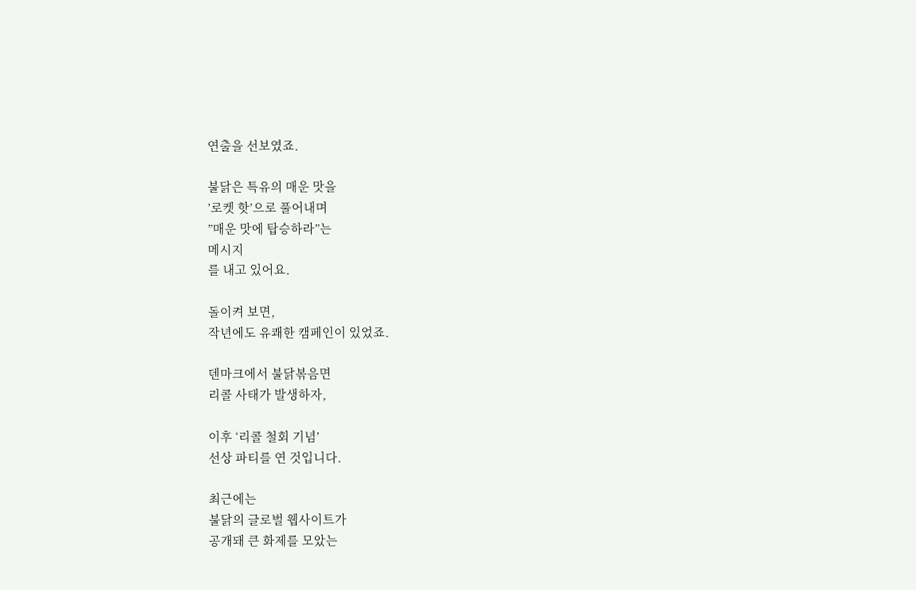연출을 선보였죠.

불닭은 특유의 매운 맛을
’로켓 핫’으로 풀어내며
”매운 맛에 탑승하라”는
메시지
를 내고 있어요.

돌이켜 보면,
작년에도 유쾌한 캠페인이 있었죠.

덴마크에서 불닭볶음면
리콜 사태가 발생하자,

이후 ‘리콜 철회 기념’
선상 파티를 연 것입니다.

최근에는
불닭의 글로벌 웹사이트가
공개돼 큰 화제를 모았는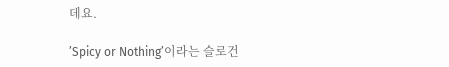데요.

’Spicy or Nothing’이라는 슬로건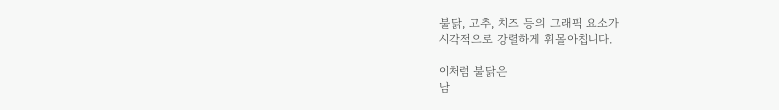불닭, 고추, 치즈 등의 그래픽 요소가
시각적으로 강렬하게 휘몰아칩니다.

이처럼 불닭은
남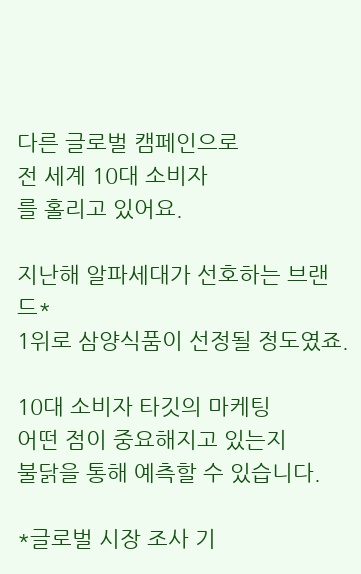다른 글로벌 캠페인으로
전 세계 10대 소비자
를 홀리고 있어요.

지난해 알파세대가 선호하는 브랜드*
1위로 삼양식품이 선정될 정도였죠.

10대 소비자 타깃의 마케팅
어떤 점이 중요해지고 있는지
불닭을 통해 예측할 수 있습니다.

*글로벌 시장 조사 기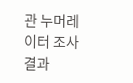관 누머레이터 조사 결과